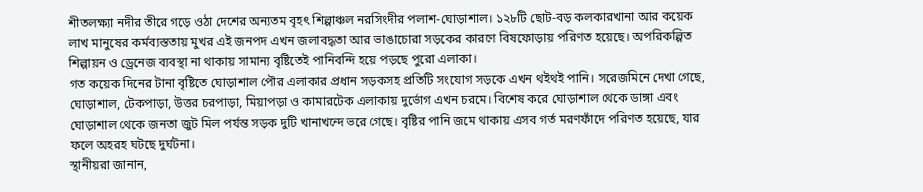শীতলক্ষ্যা নদীর তীরে গড়ে ওঠা দেশের অন্যতম বৃহৎ শিল্পাঞ্চল নরসিংদীর পলাশ-ঘোড়াশাল। ১২৮টি ছোট-বড় কলকারখানা আর কয়েক লাখ মানুষের কর্মব্যস্ততায় মুখর এই জনপদ এখন জলাবদ্ধতা আর ভাঙাচোরা সড়কের কারণে বিষফোড়ায় পরিণত হয়েছে। অপরিকল্পিত শিল্পায়ন ও ড্রেনেজ ব্যবস্থা না থাকায় সামান্য বৃষ্টিতেই পানিবন্দি হয়ে পড়ছে পুরো এলাকা।
গত কয়েক দিনের টানা বৃষ্টিতে ঘোড়াশাল পৌর এলাকার প্রধান সড়কসহ প্রতিটি সংযোগ সড়কে এখন থইথই পানি। সরেজমিনে দেখা গেছে, ঘোড়াশাল, টেকপাড়া, উত্তর চরপাড়া, মিয়াপড়া ও কামারটেক এলাকায় দুর্ভোগ এখন চরমে। বিশেষ করে ঘোড়াশাল থেকে ডাঙ্গা এবং ঘোড়াশাল থেকে জনতা জুট মিল পর্যন্ত সড়ক দুটি খানাখন্দে ভরে গেছে। বৃষ্টির পানি জমে থাকায় এসব গর্ত মরণফাঁদে পরিণত হয়েছে, যার ফলে অহরহ ঘটছে দুর্ঘটনা।
স্থানীয়রা জানান,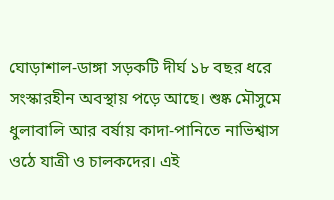ঘোড়াশাল-ডাঙ্গা সড়কটি দীর্ঘ ১৮ বছর ধরে সংস্কারহীন অবস্থায় পড়ে আছে। শুষ্ক মৌসুমে ধুলাবালি আর বর্ষায় কাদা-পানিতে নাভিশ্বাস ওঠে যাত্রী ও চালকদের। এই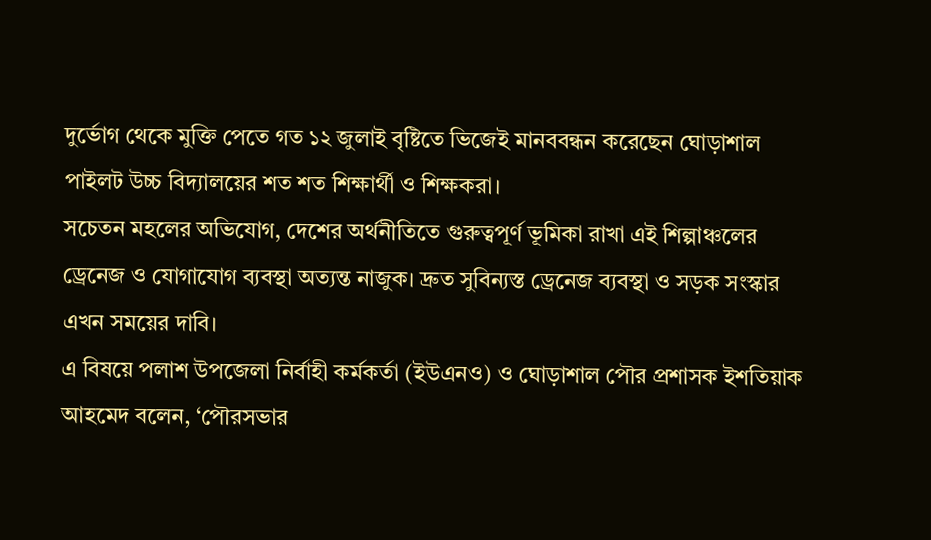দুর্ভোগ থেকে মুক্তি পেতে গত ১২ জুলাই বৃষ্টিতে ভিজেই মানববন্ধন করেছেন ঘোড়াশাল পাইলট উচ্চ বিদ্যালয়ের শত শত শিক্ষার্থী ও শিক্ষকরা।
সচেতন মহলের অভিযোগ, দেশের অর্থনীতিতে গুরুত্বপূর্ণ ভূমিকা রাখা এই শিল্পাঞ্চলের ড্রেনেজ ও যোগাযোগ ব্যবস্থা অত্যন্ত নাজুক। দ্রুত সুবিন্যস্ত ড্রেনেজ ব্যবস্থা ও সড়ক সংস্কার এখন সময়ের দাবি।
এ বিষয়ে পলাশ উপজেলা নির্বাহী কর্মকর্তা (ইউএনও) ও ঘোড়াশাল পৌর প্রশাসক ইশতিয়াক আহমেদ বলেন, ‘পৌরসভার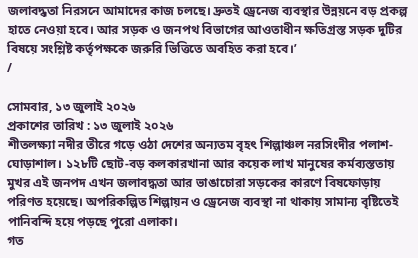জলাবদ্ধতা নিরসনে আমাদের কাজ চলছে। দ্রুতই ড্রেনেজ ব্যবস্থার উন্নয়নে বড় প্রকল্প হাতে নেওয়া হবে। আর সড়ক ও জনপথ বিভাগের আওতাধীন ক্ষতিগ্রস্ত সড়ক দুটির বিষয়ে সংশ্লিষ্ট কর্তৃপক্ষকে জরুরি ভিত্তিতে অবহিত করা হবে।’
/

সোমবার, ১৩ জুলাই ২০২৬
প্রকাশের তারিখ : ১৩ জুলাই ২০২৬
শীতলক্ষ্যা নদীর তীরে গড়ে ওঠা দেশের অন্যতম বৃহৎ শিল্পাঞ্চল নরসিংদীর পলাশ-ঘোড়াশাল। ১২৮টি ছোট-বড় কলকারখানা আর কয়েক লাখ মানুষের কর্মব্যস্ততায় মুখর এই জনপদ এখন জলাবদ্ধতা আর ভাঙাচোরা সড়কের কারণে বিষফোড়ায় পরিণত হয়েছে। অপরিকল্পিত শিল্পায়ন ও ড্রেনেজ ব্যবস্থা না থাকায় সামান্য বৃষ্টিতেই পানিবন্দি হয়ে পড়ছে পুরো এলাকা।
গত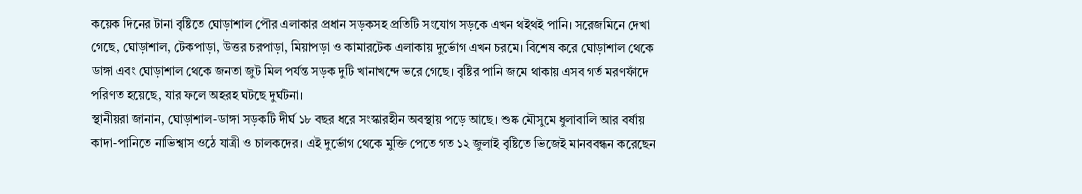কয়েক দিনের টানা বৃষ্টিতে ঘোড়াশাল পৌর এলাকার প্রধান সড়কসহ প্রতিটি সংযোগ সড়কে এখন থইথই পানি। সরেজমিনে দেখা গেছে, ঘোড়াশাল, টেকপাড়া, উত্তর চরপাড়া, মিয়াপড়া ও কামারটেক এলাকায় দুর্ভোগ এখন চরমে। বিশেষ করে ঘোড়াশাল থেকে ডাঙ্গা এবং ঘোড়াশাল থেকে জনতা জুট মিল পর্যন্ত সড়ক দুটি খানাখন্দে ভরে গেছে। বৃষ্টির পানি জমে থাকায় এসব গর্ত মরণফাঁদে পরিণত হয়েছে, যার ফলে অহরহ ঘটছে দুর্ঘটনা।
স্থানীয়রা জানান, ঘোড়াশাল-ডাঙ্গা সড়কটি দীর্ঘ ১৮ বছর ধরে সংস্কারহীন অবস্থায় পড়ে আছে। শুষ্ক মৌসুমে ধুলাবালি আর বর্ষায় কাদা-পানিতে নাভিশ্বাস ওঠে যাত্রী ও চালকদের। এই দুর্ভোগ থেকে মুক্তি পেতে গত ১২ জুলাই বৃষ্টিতে ভিজেই মানববন্ধন করেছেন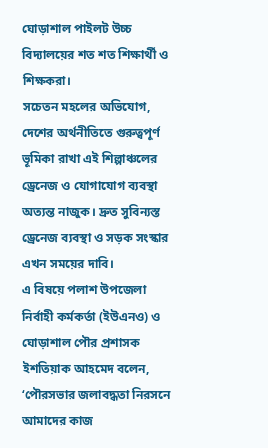ঘোড়াশাল পাইলট উচ্চ বিদ্যালয়ের শত শত শিক্ষার্থী ও শিক্ষকরা।
সচেতন মহলের অভিযোগ, দেশের অর্থনীতিতে গুরুত্বপূর্ণ ভূমিকা রাখা এই শিল্পাঞ্চলের ড্রেনেজ ও যোগাযোগ ব্যবস্থা অত্যন্ত নাজুক। দ্রুত সুবিন্যস্ত ড্রেনেজ ব্যবস্থা ও সড়ক সংস্কার এখন সময়ের দাবি।
এ বিষয়ে পলাশ উপজেলা নির্বাহী কর্মকর্তা (ইউএনও) ও ঘোড়াশাল পৌর প্রশাসক ইশতিয়াক আহমেদ বলেন, ‘পৌরসভার জলাবদ্ধতা নিরসনে আমাদের কাজ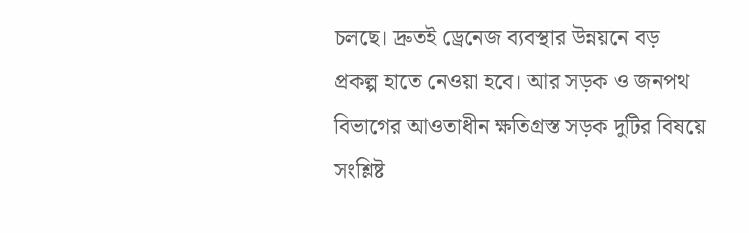চলছে। দ্রুতই ড্রেনেজ ব্যবস্থার উন্নয়নে বড় প্রকল্প হাতে নেওয়া হবে। আর সড়ক ও জনপথ বিভাগের আওতাধীন ক্ষতিগ্রস্ত সড়ক দুটির বিষয়ে সংশ্লিষ্ট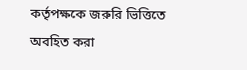কর্তৃপক্ষকে জরুরি ভিত্তিতে অবহিত করা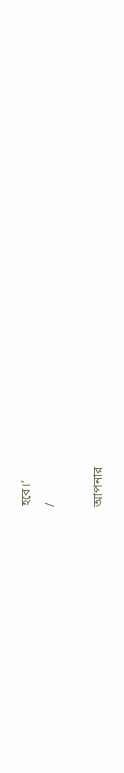হবে।’
/

আপনার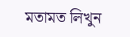মতামত লিখুন